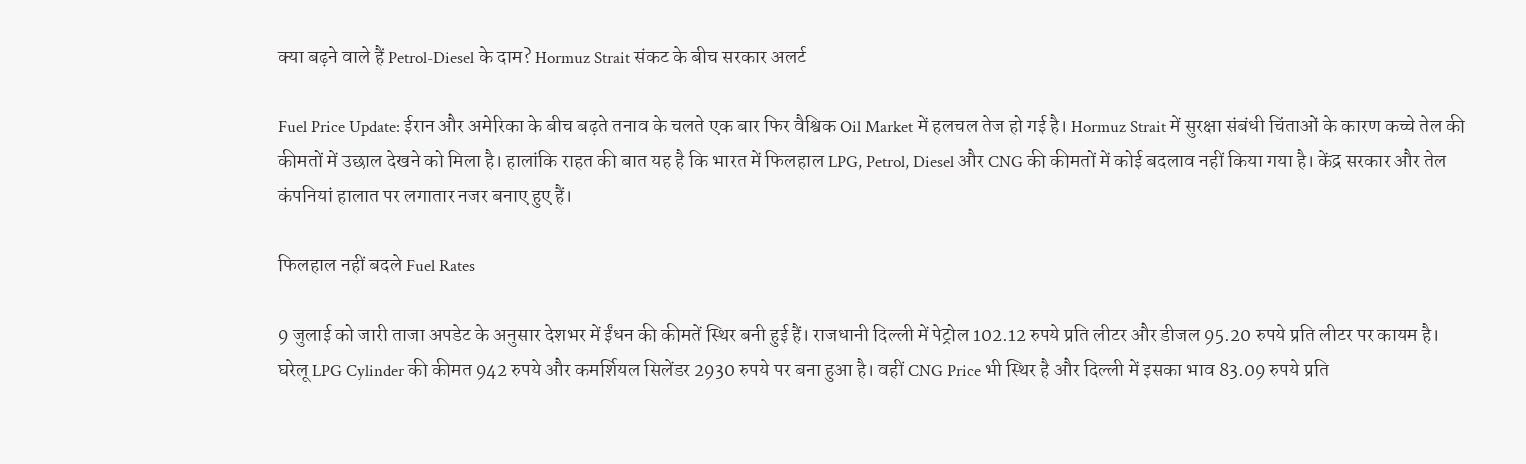क्या बढ़ने वाले हैं Petrol-Diesel के दाम? Hormuz Strait संकट के बीच सरकार अलर्ट

Fuel Price Update: ईरान और अमेरिका के बीच बढ़ते तनाव के चलते एक बार फिर वैश्विक Oil Market में हलचल तेज हो गई है। Hormuz Strait में सुरक्षा संबंधी चिंताओं के कारण कच्चे तेल की कीमतों में उछाल देखने को मिला है। हालांकि राहत की बात यह है कि भारत में फिलहाल LPG, Petrol, Diesel और CNG की कीमतों में कोई बदलाव नहीं किया गया है। केंद्र सरकार और तेल कंपनियां हालात पर लगातार नजर बनाए हुए हैं।

फिलहाल नहीं बदले Fuel Rates

9 जुलाई को जारी ताजा अपडेट के अनुसार देशभर में ईंधन की कीमतें स्थिर बनी हुई हैं। राजधानी दिल्ली में पेट्रोल 102.12 रुपये प्रति लीटर और डीजल 95.20 रुपये प्रति लीटर पर कायम है। घरेलू LPG Cylinder की कीमत 942 रुपये और कमर्शियल सिलेंडर 2930 रुपये पर बना हुआ है। वहीं CNG Price भी स्थिर है और दिल्ली में इसका भाव 83.09 रुपये प्रति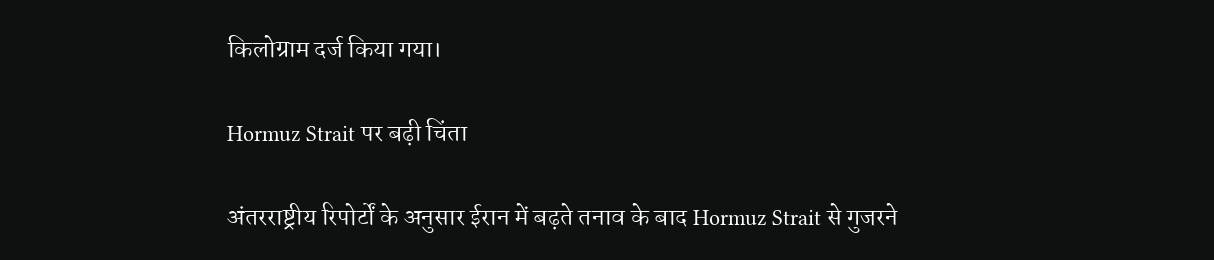किलोग्राम दर्ज किया गया।

Hormuz Strait पर बढ़ी चिंता

अंतरराष्ट्रीय रिपोर्टों के अनुसार ईरान में बढ़ते तनाव के बाद Hormuz Strait से गुजरने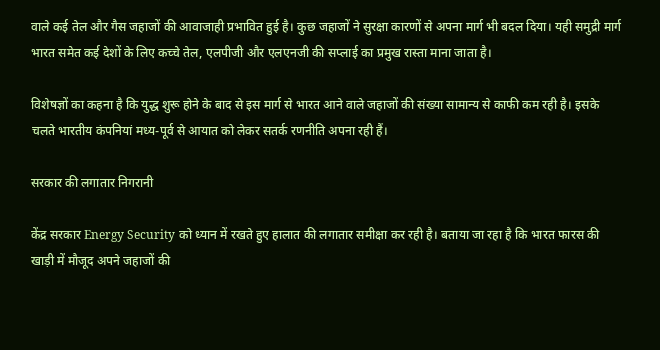वाले कई तेल और गैस जहाजों की आवाजाही प्रभावित हुई है। कुछ जहाजों ने सुरक्षा कारणों से अपना मार्ग भी बदल दिया। यही समुद्री मार्ग भारत समेत कई देशों के लिए कच्चे तेल, एलपीजी और एलएनजी की सप्लाई का प्रमुख रास्ता माना जाता है।

विशेषज्ञों का कहना है कि युद्ध शुरू होने के बाद से इस मार्ग से भारत आने वाले जहाजों की संख्या सामान्य से काफी कम रही है। इसके चलते भारतीय कंपनियां मध्य-पूर्व से आयात को लेकर सतर्क रणनीति अपना रही हैं।

सरकार की लगातार निगरानी

केंद्र सरकार Energy Security को ध्यान में रखते हुए हालात की लगातार समीक्षा कर रही है। बताया जा रहा है कि भारत फारस की खाड़ी में मौजूद अपने जहाजों की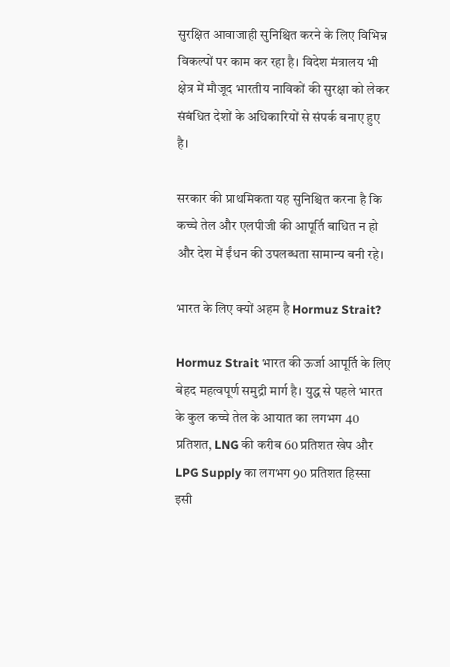सुरक्षित आवाजाही सुनिश्चित करने के लिए विभिन्न विकल्पों पर काम कर रहा है। विदेश मंत्रालय भी क्षेत्र में मौजूद भारतीय नाविकों की सुरक्षा को लेकर संबंधित देशों के अधिकारियों से संपर्क बनाए हुए है।

सरकार की प्राथमिकता यह सुनिश्चित करना है कि कच्चे तेल और एलपीजी की आपूर्ति बाधित न हो और देश में ईंधन की उपलब्धता सामान्य बनी रहे।

भारत के लिए क्यों अहम है Hormuz Strait?

Hormuz Strait भारत की ऊर्जा आपूर्ति के लिए बेहद महत्वपूर्ण समुद्री मार्ग है। युद्ध से पहले भारत के कुल कच्चे तेल के आयात का लगभग 40 प्रतिशत, LNG की करीब 60 प्रतिशत खेप और LPG Supply का लगभग 90 प्रतिशत हिस्सा इसी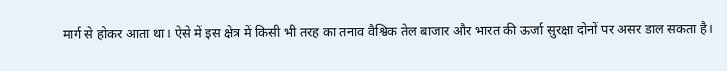मार्ग से होकर आता था। ऐसे में इस क्षेत्र में किसी भी तरह का तनाव वैश्विक तेल बाजार और भारत की ऊर्जा सुरक्षा दोनों पर असर डाल सकता है।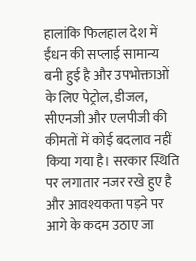हालांकि फिलहाल देश में ईंधन की सप्लाई सामान्य बनी हुई है और उपभोक्ताओं के लिए पेट्रोल, डीजल, सीएनजी और एलपीजी की कीमतों में कोई बदलाव नहीं किया गया है। सरकार स्थिति पर लगातार नजर रखे हुए है और आवश्यकता पड़ने पर आगे के कदम उठाए जा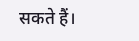सकते हैं।